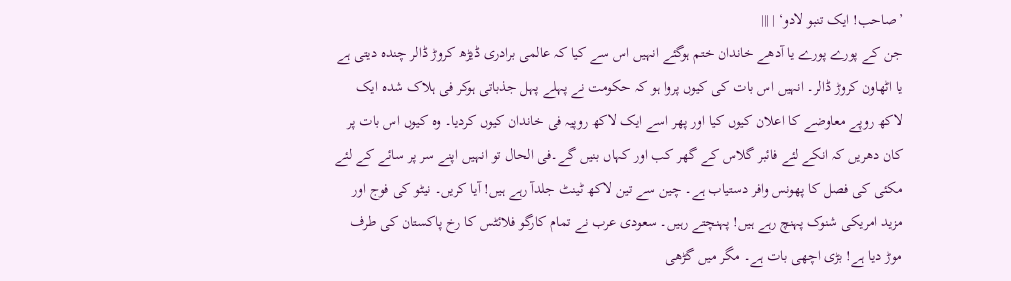’صاحب! ایک تنبو لادو‘ | |||
جن کے پورے پورے یا آدھے خاندان ختم ہوگئے انہیں اس سے کیا کہ عالمی برادری ڈیڑھ کروڑ ڈالر چندہ دیتی ہے یا اٹھاون کروڑ ڈالر۔ انہیں اس بات کی کیوں پروا ہو کہ حکومت نے پہلے پہل جذباتی ہوکر فی ہلاک شدہ ایک لاکھ روپے معاوضے کا اعلان کیوں کیا اور پھر اسے ایک لاکھ روپیہ فی خاندان کیوں کردیا۔ وہ کیوں اس بات پر کان دھریں کہ انکے لئے فائبر گلاس کے گھر کب اور کہاں بنیں گے۔فی الحال تو انہیں اپنے سر پر سائے کے لئے مکئی کی فصل کا پھونس وافر دستیاب ہے۔ چین سے تین لاکھ ٹینٹ جلدآ رہے ہیں! آیا کریں۔ نیٹو کی فوج اور مزید امریکی شنوک پہنچ رہے ہیں! پہنچتے رہیں۔ سعودی عرب نے تمام کارگو فلائٹس کا رخ پاکستان کی طرف موڑ دیا ہے! بڑی اچھی بات ہے۔ مگر میں گڑھی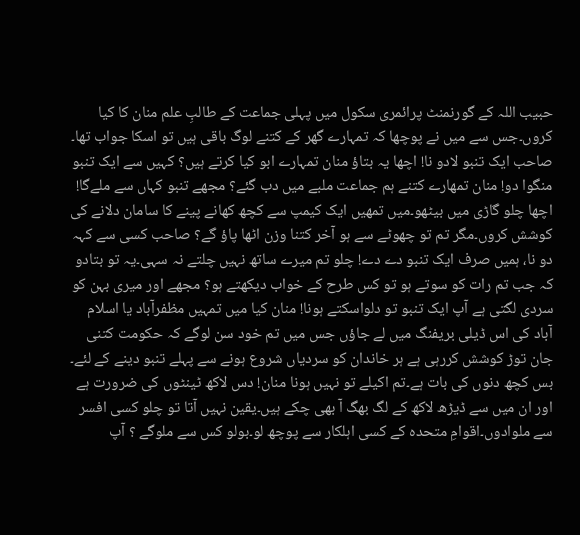حبیب اللہ کے گورنمنٹ پرائمری سکول میں پہلی جماعت کے طالبِ علم منان کا کیا کروں۔جس سے میں نے پوچھا کہ تمہارے گھر کے کتنے لوگ باقی ہیں تو اسکا جواب تھا۔ صاحب ایک تنبو لادو نا! اچھا یہ بتاؤ منان تمہارے ابو کیا کرتے ہیں؟ کہیں سے ایک تنبو منگوا دو! منان تمھارے کتنے ہم جماعت ملبے میں دب گئے؟ مجھے تنبو کہاں سے ملےگا! اچھا چلو گاڑی میں بیٹھو۔میں تمھیں ایک کیمپ سے کچھ کھانے پینے کا سامان دلانے کی کوشش کروں۔مگر تم تو چھوٹے سے ہو آخر کتنا وزن اٹھا پاؤ گے؟ صاحب کسی سے کہہ دو نا، ہمیں صرف ایک تنبو دے دے! چلو تم میرے ساتھ نہیں چلتے نہ سہی۔یہ تو بتادو کہ جب تم رات کو سوتے ہو تو کس طرح کے خواب دیکھتے ہو؟ مجھے اور میری بہن کو سردی لگتی ہے آپ ایک تنبو تو دلواسکتے ہونا! منان کیا میں تمہیں مظفرآباد یا اسلام آباد کی اس ڈیلی بریفنگ میں لے جاؤں جس میں تم خود سن لوگے کہ حکومت کتنی جان توڑ کوشش کررہی ہے ہر خاندان کو سردیاں شروع ہونے سے پہلے تنبو دینے کے لئے۔ بس کچھ دنوں کی بات ہے۔تم اکیلے تو نہیں ہونا منان! دس لاکھ ٹینٹوں کی ضرورت ہے اور ان میں سے ڈیڑھ لاکھ کے لگ بھگ آ بھی چکے ہیں۔یقین نہیں آتا تو چلو کسی افسر سے ملوادوں۔اقوامِ متحدہ کے کسی اہلکار سے پوچھ لو۔بولو کس سے ملوگے ؟ آپ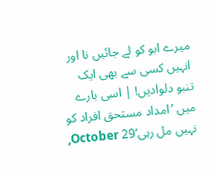میرے ابو کو لے جائیں نا اور انہیں کسی سے بھی ایک تنبو دلوادیں! | اسی بارے میں ’امداد مستحق افراد کو نہیں مل رہی‘29 October,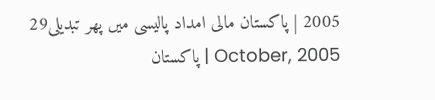2005 | پاکستان مالی امداد پالیسی میں پھر تبدیلی29 October, 2005 | پاکستان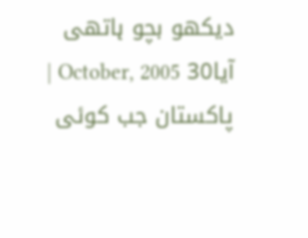دیکھو بچو ہاتھی آیا30 October, 2005 | پاکستان جب کوئی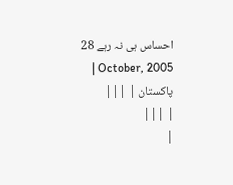احساس ہی نہ رہے 28 October, 2005 | پاکستان | |||
| |||
|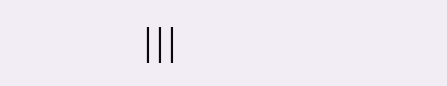|||